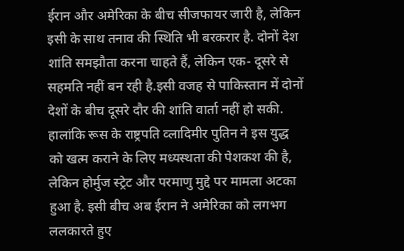ईरान और अमेरिका के बीच सीजफायर जारी है, लेकिन इसी के साथ तनाव की स्थिति भी बरकरार है. दोनों देश शांति समझौता करना चाहते हैं, लेकिन एक- दूसरे से सहमति नहीं बन रही है.इसी वजह से पाकिस्तान में दोनों देशों के बीच दूसरे दौर की शांति वार्ता नहीं हो सकी. हालांकि रूस के राष्ट्रपति व्लादिमीर पुतिन ने इस युद्ध को खत्म कराने के लिए मध्यस्थता की पेशकश की है, लेकिन होर्मुज स्ट्रेट और परमाणु मुद्दे पर मामला अटका हुआ है. इसी बीच अब ईरान ने अमेरिका को लगभग ललकारते हुए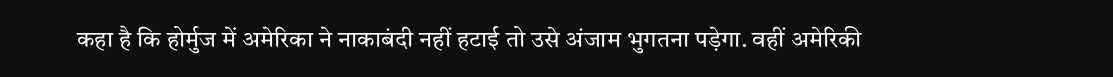कहा है कि होर्मुज में अमेरिका ने नाकाबंदी नहीं हटाई तो उसे अंजाम भुगतना पड़ेगा. वहीं अमेरिकी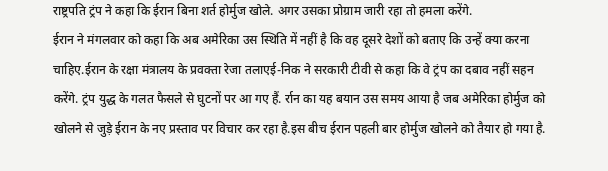राष्ट्रपति ट्रंप ने कहा कि ईरान बिना शर्त होर्मुज खोले. अगर उसका प्रोग्राम जारी रहा तो हमला करेंगे.
ईरान ने मंगलवार को कहा कि अब अमेरिका उस स्थिति में नहीं है कि वह दूसरे देशों को बताए कि उन्हें क्या करना चाहिए.ईरान के रक्षा मंत्रालय के प्रवक्ता रेजा तलाएई-निक ने सरकारी टीवी से कहा कि वे ट्रंप का दबाव नहीं सहन करेंगे. ट्रंप युद्ध के गलत फैसले से घुटनों पर आ गए हैं. र्रान का यह बयान उस समय आया है जब अमेरिका होर्मुज को खोलने से जुड़े ईरान के नए प्रस्ताव पर विचार कर रहा है.इस बीच ईरान पहली बार होर्मुज खोलने को तैयार हो गया है.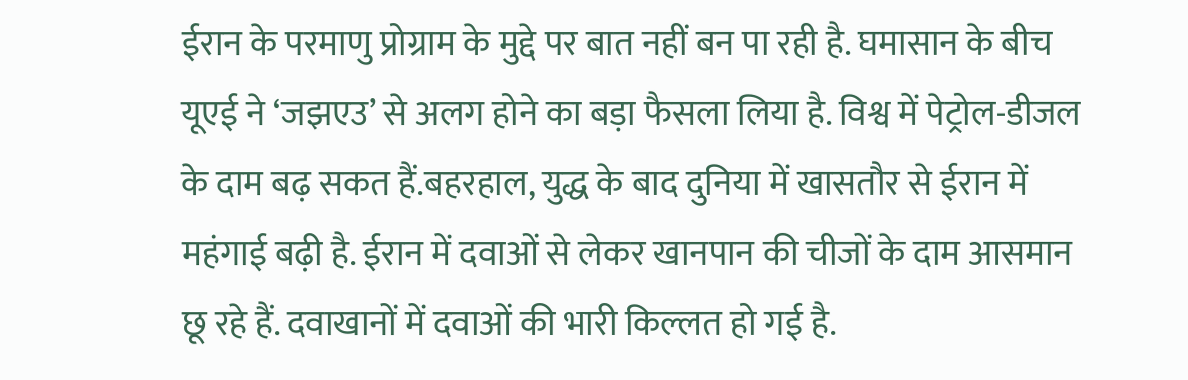ईरान के परमाणु प्रोग्राम के मुद्दे पर बात नहीं बन पा रही है. घमासान के बीच यूएई ने ‘जझएउ’ से अलग होने का बड़ा फैसला लिया है. विश्व में पेट्रोल-डीजल के दाम बढ़ सकत हैं.बहरहाल, युद्ध के बाद दुनिया में खासतौर से ईरान में महंगाई बढ़ी है. ईरान में दवाओं से लेकर खानपान की चीजों के दाम आसमान छू रहे हैं. दवाखानों में दवाओं की भारी किल्लत हो गई है.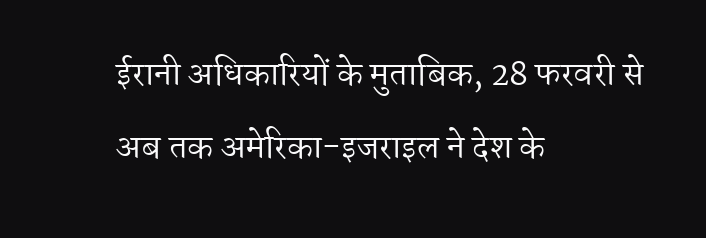ईरानी अधिकारियों के मुताबिक, 28 फरवरी से अब तक अमेरिका-इजराइल ने देश के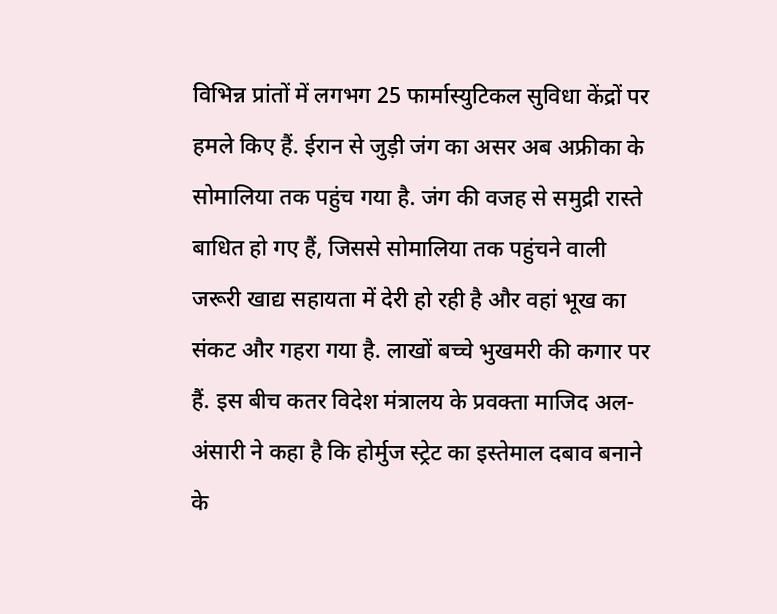विभिन्न प्रांतों में लगभग 25 फार्मास्युटिकल सुविधा केंद्रों पर हमले किए हैं. ईरान से जुड़ी जंग का असर अब अफ्रीका के सोमालिया तक पहुंच गया है. जंग की वजह से समुद्री रास्ते बाधित हो गए हैं, जिससे सोमालिया तक पहुंचने वाली जरूरी खाद्य सहायता में देरी हो रही है और वहां भूख का संकट और गहरा गया है. लाखों बच्चे भुखमरी की कगार पर हैं. इस बीच कतर विदेश मंत्रालय के प्रवक्ता माजिद अल-अंसारी ने कहा है कि होर्मुज स्ट्रेट का इस्तेमाल दबाव बनाने के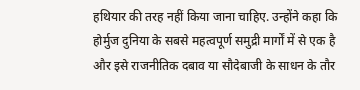हथियार की तरह नहीं किया जाना चाहिए. उन्होंने कहा कि होर्मुज दुनिया के सबसे महत्वपूर्ण समुद्री मार्गों में से एक है और इसे राजनीतिक दबाव या सौदेबाजी के साधन के तौर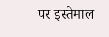पर इस्तेमाल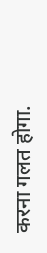करना गलत होगा.